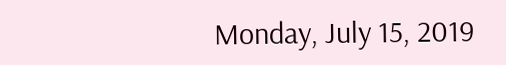Monday, July 15, 2019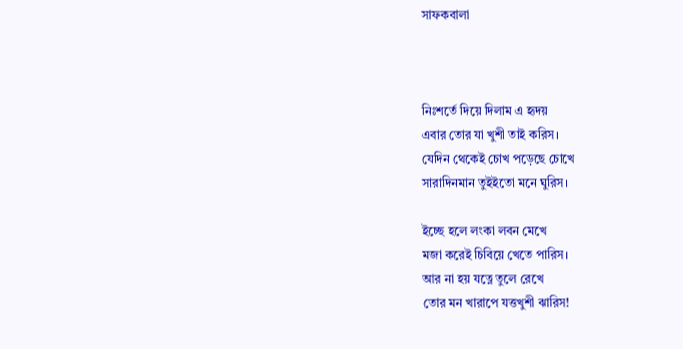সাফকবালা



নিঃশর্তে দিয়ে দিলাম এ হৃদয়
এবার তোর যা খুশী তাই করিস।
যেদিন থেকেই চোখ পড়েছে চোখে
সারাদিনমান তুইইতো মনে ঘুরিস।

ইচ্ছে হলে লংকা লবন মেখে
মজা করেই চিবিয়ে খেতে পারিস।
আর না হয় যত্নে তুলে রেখে
তোর মন খারাপে যত্তখুশী ঝারিস!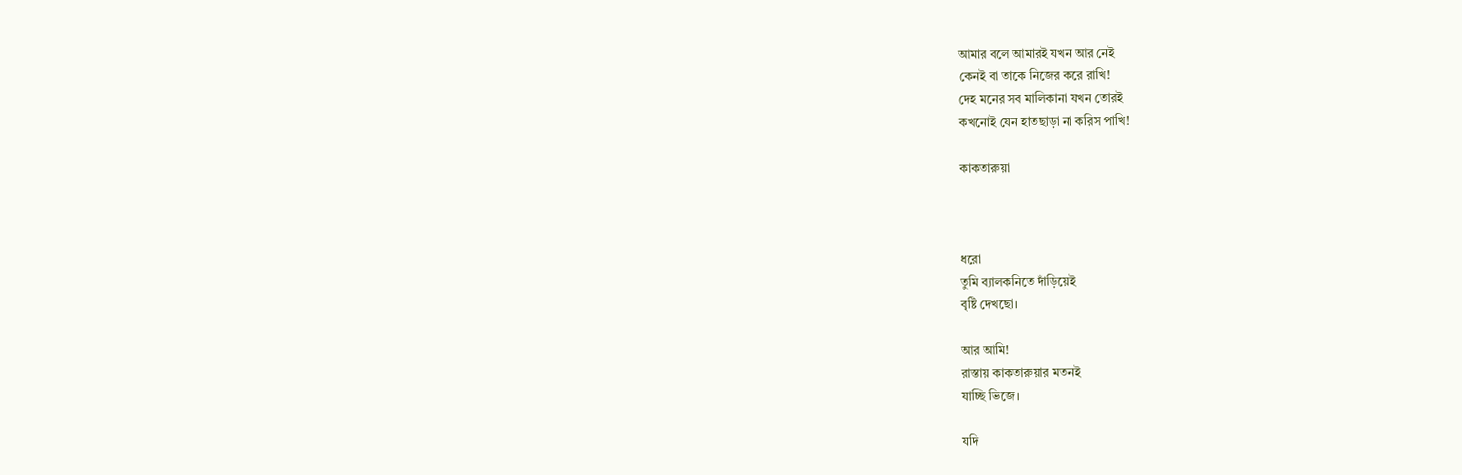আমার বলে আমারই যখন আর নেই
কেনই বা তাকে নিজের করে রাখি!
দেহ মনের সব মালিকানা যখন তোরই
কখনোই যেন হাতছাড়া না করিস পাখি!

কাকতারুয়া



ধরো
তুমি ব্যালকনিতে দাঁড়িয়েই
বৃষ্টি দেখছো।

আর আমি!
রাস্তায় কাকতারুয়ার মতনই
যাচ্ছি ভিজে।

যদি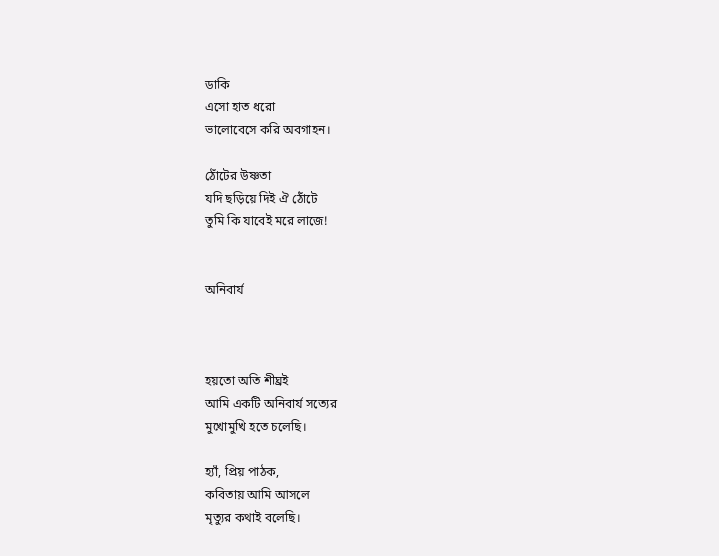ডাকি
এসো হাত ধরো
ভালোবেসে করি অবগাহন।

ঠোঁটের উষ্ণতা
যদি ছড়িয়ে দিই ঐ ঠোঁটে
তুমি কি যাবেই মরে লাজে!


অনিবার্য



হয়তো অতি শীঘ্রই
আমি একটি অনিবার্য সত্যের
মুখোমুখি হতে চলেছি।

হ্যাঁ, প্রিয় পাঠক,
কবিতায় আমি আসলে
মৃত্যুর কথাই বলেছি।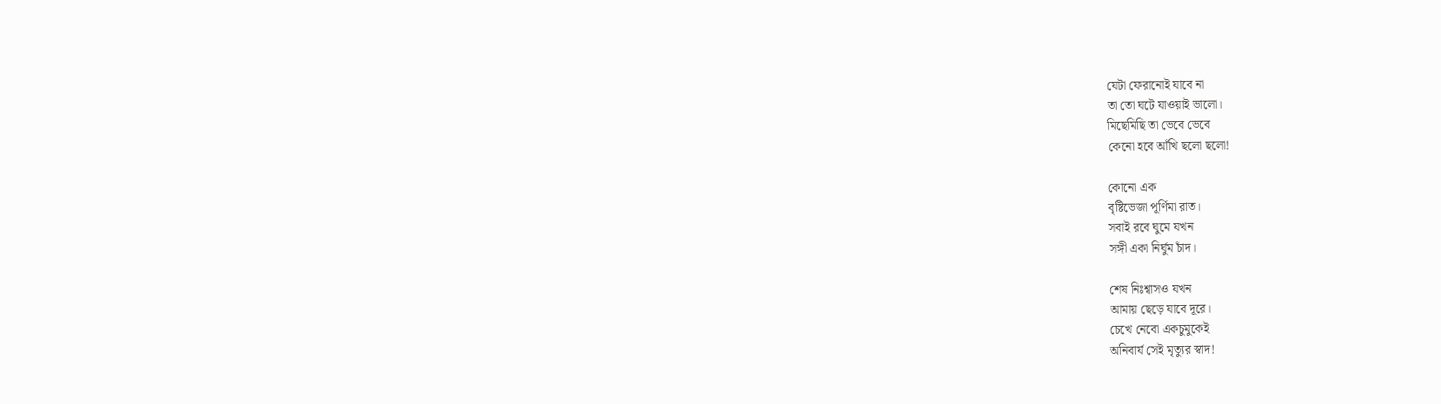যেটা ফেরানোই যাবে না
তা তো ঘটে যাওয়াই ভালো।
মিছেমিছি তা ভেবে ভেবে
কেনো হবে আঁখি ছলো ছলো!

কোনো এক
বৃষ্টিভেজা পূর্ণিমা রাত।
সবাই রবে ঘুমে যখন
সঙ্গী একা নির্ঘুম চাঁদ।

শেষ নিঃশ্বাসও যখন
আমায় ছেড়ে যাবে দূরে।
চেখে নেবো একচুমুকেই
অনিবার্য সেই মৃত্যুর স্বাদ!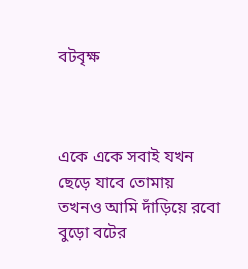বটবৃক্ষ



একে একে সবাই যখন
ছেড়ে যাবে তোমায়
তখনও আমি দাঁড়িয়ে রবো
বুড়ো বটের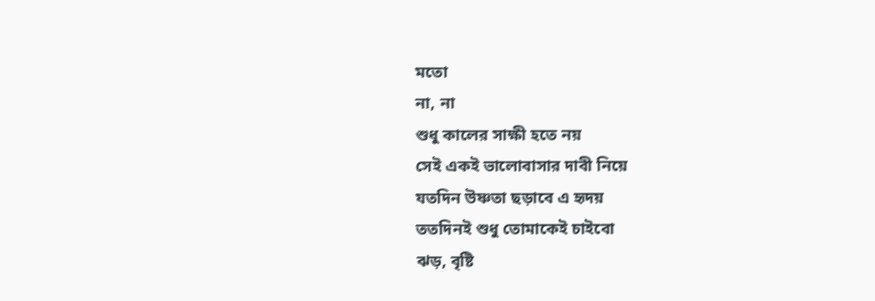মতো
না, না
শুধু কালের সাক্ষী হতে নয়
সেই একই ভালোবাসার দাবী নিয়ে
যতদিন উষ্ণতা ছড়াবে এ হৃদয়
ততদিনই শুধু তোমাকেই চাইবো
ঝড়, বৃষ্টি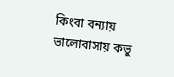কিংবা বন্যায়
ভালোবাসায় কভু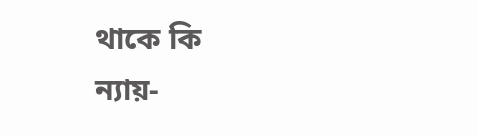থাকে কি
ন্যায়-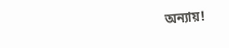অন্যায়!